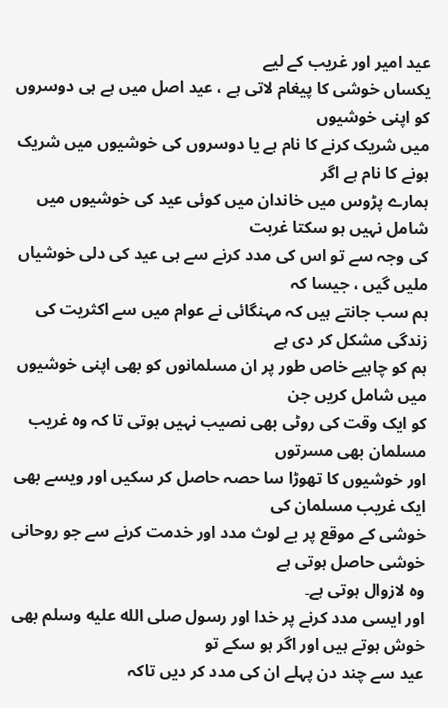عید امیر اور غریب کے لیے
یکساں خوشی کا پیغام لاتی ہے ، عید اصل میں ہے ہی دوسروں کو اپنی خوشیوں
میں شریک کرنے کا نام ہے یا دوسروں کی خوشیوں میں شریک ہونے کا نام ہے اگر
ہمارے پڑوس میں خاندان میں کوئی عید کی خوشیوں میں شامل نہیں ہو سکتا غربت
کی وجہ سے تو اس کی مدد کرنے سے ہی عید کی دلی خوشیاں ملیں گیں ، جیسا کہ
ہم سب جانتے ہیں کہ مہنگائی نے عوام میں سے اکثریت کی زندگی مشکل کر دی ہے
ہم کو چاہیے خاص طور پر ان مسلمانوں کو بھی اپنی خوشیوں میں شامل کریں جن
کو ایک وقت کی روٹی بھی نصیب نہیں ہوتی تا کہ وہ غریب مسلمان بھی مسرتوں
اور خوشیوں کا تھوڑا سا حصہ حاصل کر سکیں اور ویسے بھی ایک غریب مسلمان کی
خوشی کے موقع پر بے لوث مدد اور خدمت کرنے سے جو روحانی خوشی حاصل ہوتی ہے
وہ لازوال ہوتی ہے۔
اور ایسی مدد کرنے پر خدا اور رسول صلى الله عليه وسلم بھی خوش ہوتے ہیں اور اگر ہو سکے تو
عید سے چند دن پہلے ان کی مدد کر دیں تاکہ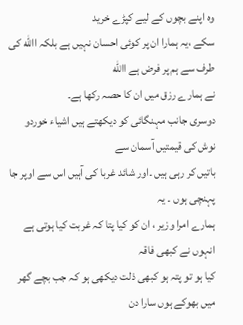وہ اپنے بچوں کے لیے کپڑے خرید
سکے ،یہ ہمارا ان پر کوئی احسان نہیں ہے بلکہ االله کی طرف سے ہم پر فرض ہے االله
نے ہمارے رزق میں ان کا حصہ رکھا ہے۔
دوسری جانب مہنگائی کو دیکھتے ہیں اشیاء خوردو نوش کی قیمتیں آسمان سے
باتیں کر رہی ہیں ۔اور شائد غربا کی آہیں اس سے اوپر جا پہنچی ہوں ۔ یہ
ہمارے امرا وزیر ، ان کو کیا پتا کہ غربت کیا ہوتی ہے انہوں نے کبھی فاقہ
کیا ہو تو پتہ ہو کبھی ذلت دیکھی ہو کہ جب بچے گھر میں بھوکے ہوں سارا دن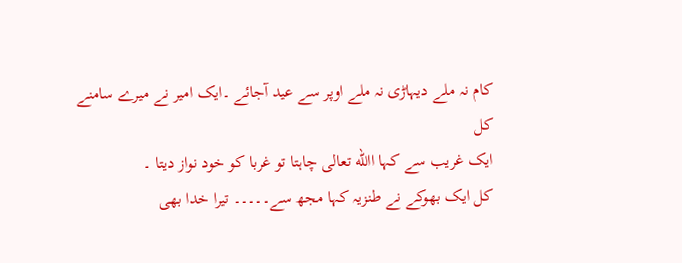کام نہ ملے دیہاڑی نہ ملے اوپر سے عید آجائے ۔ایک امیر نے میرے سامنے کل
ایک غریب سے کہا االله تعالی چاہتا تو غربا کو خود نواز دیتا ۔
کل ایک بھوکے نے طنزیہ کہا مجھ سے۔۔۔۔۔ تیرا خدا بھی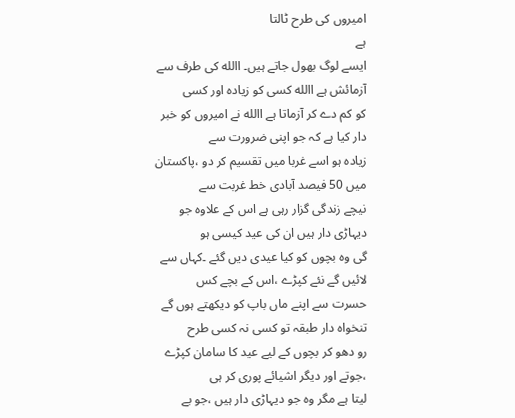امیروں کی طرح ٹالتا
ہے
ایسے لوگ بھول جاتے ہیں۔ االله کی طرف سے آزمائش ہے االله کسی کو زیادہ اور کسی
کو کم دے کر آزماتا ہے االله نے امیروں کو خبر دار کیا ہے کہ جو اپنی ضرورت سے
زیادہ ہو اسے غربا میں تقسیم کر دو ،پاکستان میں 50 فیصد آبادی خط غربت سے
نیچے زندگی گزار رہی ہے اس کے علاوہ جو دیہاڑی دار ہیں ان کی عید کیسی ہو
گی وہ بچوں کو کیا عیدی دیں گئے ۔کہاں سے لائیں گے نئے کپڑے ،اس کے بچے کس
حسرت سے اپنے ماں باپ کو دیکھتے ہوں گے تنخواہ دار طبقہ تو کسی نہ کسی طرح
رو دھو کر بچوں کے لیے عید کا سامان کپڑے ،جوتے اور دیگر اشیائے پوری کر ہی
لیتا ہے مگر وہ جو دیہاڑی دار ہیں ،جو بے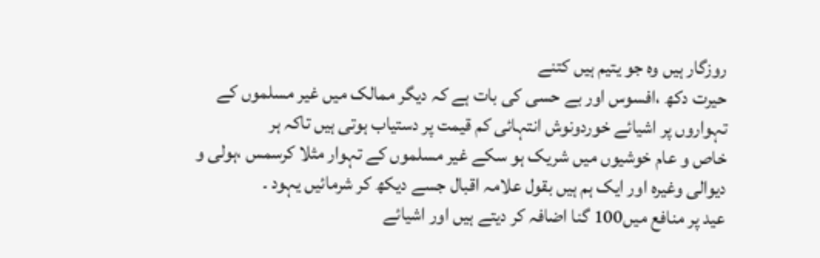روزگار ہیں وہ جو یتیم ہیں کتنے
حیرت دکھ ،افسوس اور بے حسی کی بات ہے کہ دیگر ممالک میں غیر مسلموں کے
تہواروں پر اشیائے خوردونوش انتہائی کم قیمت پر دستیاب ہوتی ہیں تاکہ ہر
خاص و عام خوشیوں میں شریک ہو سکے غیر مسلموں کے تہوار مثلا کرسمس ،ہولی و
دیوالی وغیرہ اور ایک ہم ہیں بقول علامہ اقبال جسے دیکھ کر شرمائیں یہود ۔
عید پر منافع میں100 گنا اضافہ کر دیتے ہیں اور اشیائے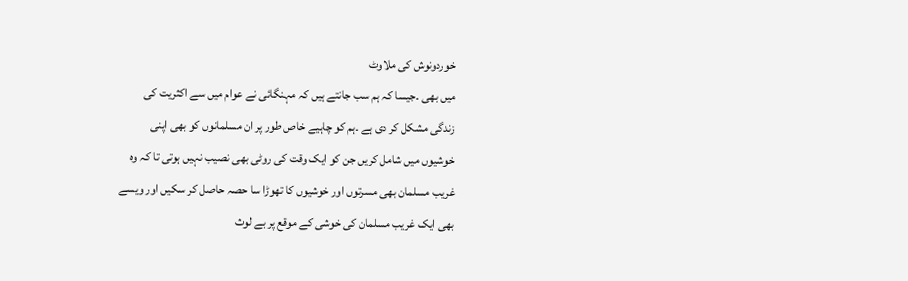خوردونوش کی ملاوٹ
میں بھی ۔جیسا کہ ہم سب جانتے ہیں کہ مہنگائی نے عوام میں سے اکثریت کی
زندگی مشکل کر دی ہے ۔ہم کو چاہیے خاص طور پر ان مسلمانوں کو بھی اپنی
خوشیوں میں شامل کریں جن کو ایک وقت کی روٹی بھی نصیب نہیں ہوتی تا کہ وہ
غریب مسلمان بھی مسرتوں اور خوشیوں کا تھوڑا سا حصہ حاصل کر سکیں اور ویسے
بھی ایک غریب مسلمان کی خوشی کے موقع پر بے لوث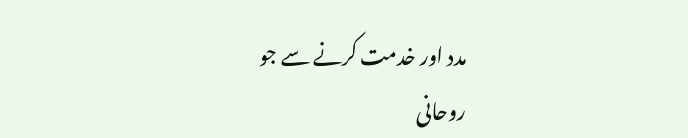مدد اور خدمت کرنے سے جو
روحانی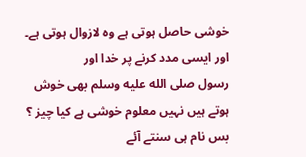خوشی حاصل ہوتی ہے وہ لازوال ہوتی ہے۔ اور ایسی مدد کرنے پر خدا اور
رسول صلى الله عليه وسلم بھی خوش ہوتے ہیں نہیں معلوم خوشی ہے کیا چیز ؟ بس نام ہی سنتے آئے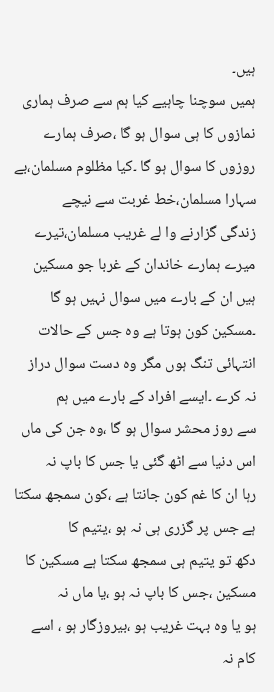ہیں۔
ہمیں سوچنا چاہیے کیا ہم سے صرف ہماری نمازوں کا ہی سوال ہو گا ،صرف ہمارے
روزوں کا سوال ہو گا ۔کیا مظلوم مسلمان،بے سہارا مسلمان،خط غربت سے نیچے
زندگی گزارنے وا لے غریب مسلمان،تیرے میرے ہمارے خاندان کے غربا جو مسکین
ہیں ان کے بارے میں سوال نہیں ہو گا ۔مسکین کون ہوتا ہے وہ جس کے حالات
انتہائی تنگ ہوں مگر وہ دست سوال دراز نہ کرے ۔ایسے افراد کے بارے میں ہم
سے روز محشر سوال ہو گا ،وہ جن کی ماں اس دنیا سے اٹھ گئی یا جس کا باپ نہ
رہا ان کا غم کون جانتا ہے ،کون سمجھ سکتا ہے جس پر گزری ہی نہ ہو ،یتیم کا
دکھ تو یتیم ہی سمجھ سکتا ہے مسکین کا مسکین ،جس کا باپ نہ ہو ،یا ماں نہ
ہو یا وہ بہت غریب ہو ،بیروزگار ہو ، اسے کام نہ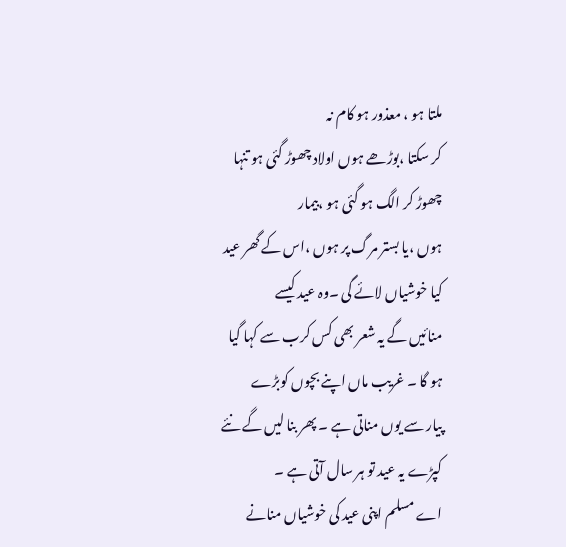ملتا ہو ، معذور ہو کام نہ
کر سکتا ،بوڑھے ہوں اولاد چھوڑ گئی ہو تنہا چھوڑ کر الگ ہو گئی ہو ،بیمار
ہوں ،یا بستر مرگ پر ہوں ،اس کے گھر عید کیا خوشیاں لائے گی ۔وہ عید کیسے
منائیں گے یہ شعر بھی کس کرب سے کہا گیا ہو گا ۔ غریب ماں اپنے بچوں کوبڑے
پیار سے یوں مناتی ہے ۔ پھر بنا لیں گے نئے کپڑے یہ عید تو ہر سال آتی ہے ۔
اے مسلم اپنی عید کی خوشیاں منانے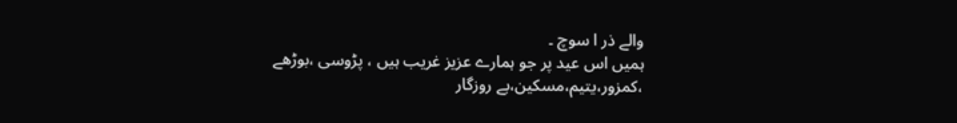والے ذر ا سوچ ۔
ہمیں اس عید پر جو ہمارے عزیز غریب ہیں ، پڑوسی ،بوڑھے
،کمزور،یتیم،مسکین،بے روزگار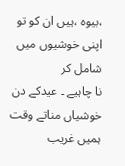،بیوہ ،ہیں ان کو تو اپنی خوشیوں میں شامل کر
نا چاہیے ۔ عیدکے دن خوشیاں مناتے وقت ہمیں غریب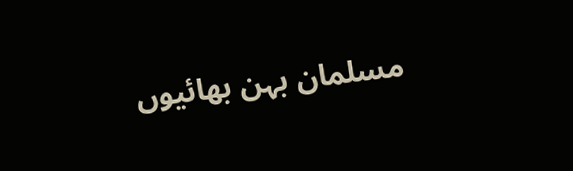مسلمان بہن بھائیوں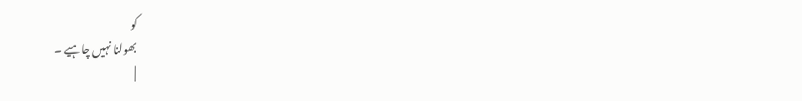کو
بھولنا نہیں چاہیے ۔
|